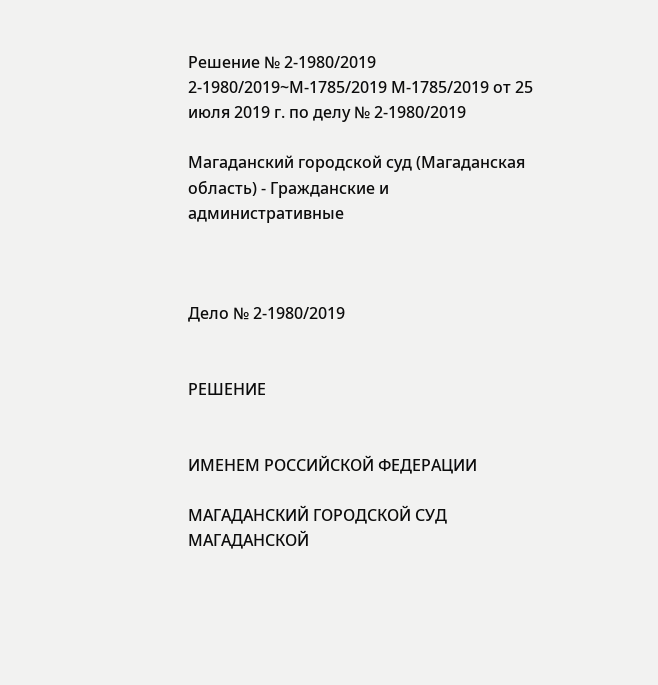Решение № 2-1980/2019 2-1980/2019~М-1785/2019 М-1785/2019 от 25 июля 2019 г. по делу № 2-1980/2019

Магаданский городской суд (Магаданская область) - Гражданские и административные



Дело № 2-1980/2019


РЕШЕНИЕ


ИМЕНЕМ РОССИЙСКОЙ ФЕДЕРАЦИИ

МАГАДАНСКИЙ ГОРОДСКОЙ СУД МАГАДАНСКОЙ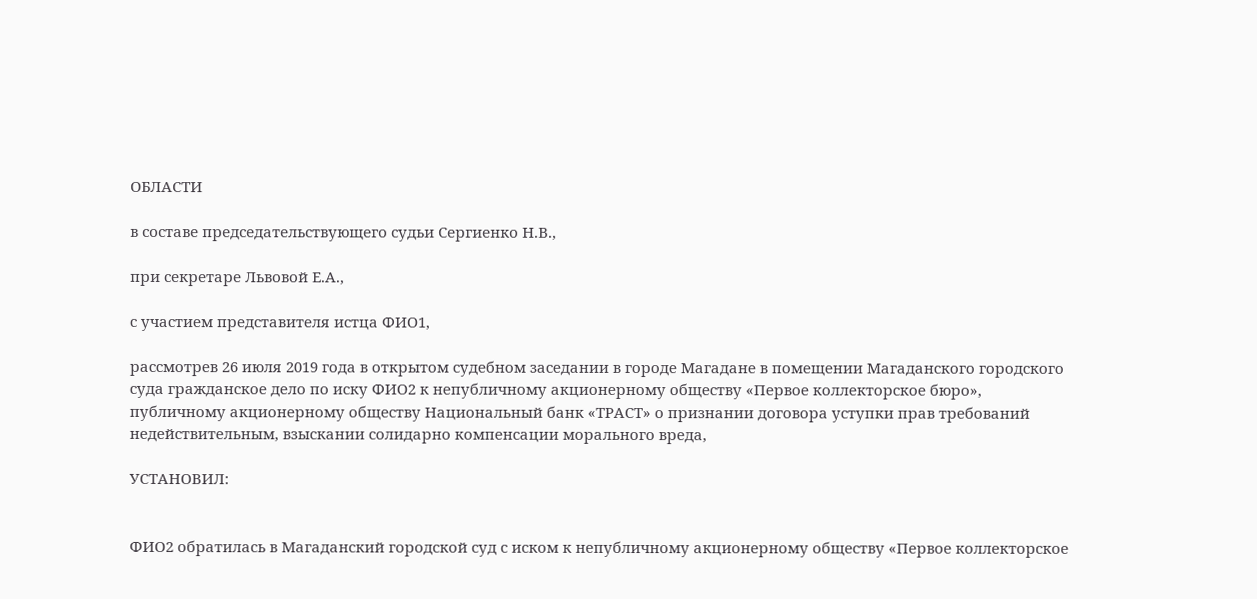ОБЛАСТИ

в составе председательствующего судьи Сергиенко Н.В.,

при секретаре Львовой Е.А.,

с участием представителя истца ФИО1,

рассмотрев 26 июля 2019 года в открытом судебном заседании в городе Магадане в помещении Магаданского городского суда гражданское дело по иску ФИО2 к непубличному акционерному обществу «Первое коллекторское бюро», публичному акционерному обществу Национальный банк «ТРАСТ» о признании договора уступки прав требований недействительным, взыскании солидарно компенсации морального вреда,

УСТАНОВИЛ:


ФИО2 обратилась в Магаданский городской суд с иском к непубличному акционерному обществу «Первое коллекторское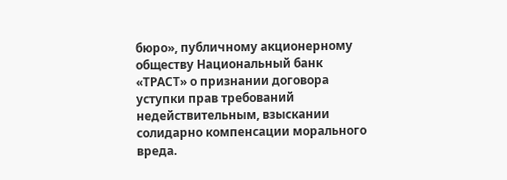бюро», публичному акционерному обществу Национальный банк «ТРАСТ» о признании договора уступки прав требований недействительным, взыскании солидарно компенсации морального вреда.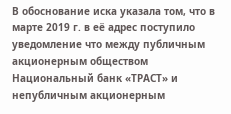В обоснование иска указала том, что в марте 2019 г. в её адрес поступило уведомление что между публичным акционерным обществом Национальный банк «ТРАСТ» и непубличным акционерным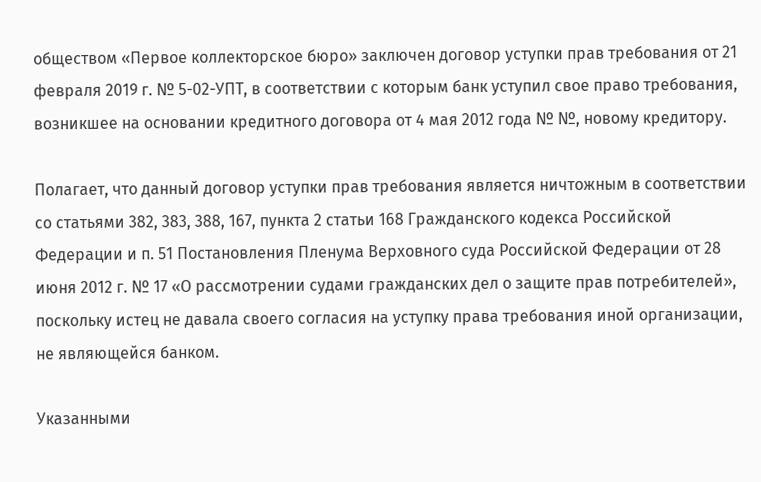обществом «Первое коллекторское бюро» заключен договор уступки прав требования от 21 февраля 2019 г. № 5-02-УПТ, в соответствии с которым банк уступил свое право требования, возникшее на основании кредитного договора от 4 мая 2012 года № №, новому кредитору.

Полагает, что данный договор уступки прав требования является ничтожным в соответствии со статьями 382, 383, 388, 167, пункта 2 статьи 168 Гражданского кодекса Российской Федерации и п. 51 Постановления Пленума Верховного суда Российской Федерации от 28 июня 2012 г. № 17 «О рассмотрении судами гражданских дел о защите прав потребителей», поскольку истец не давала своего согласия на уступку права требования иной организации, не являющейся банком.

Указанными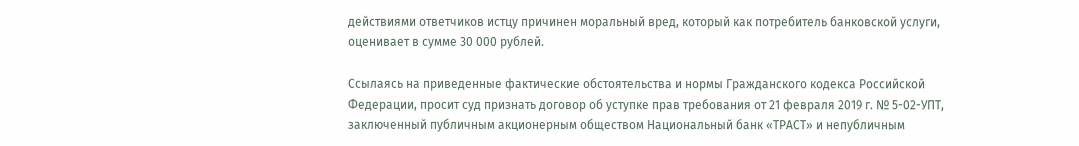действиями ответчиков истцу причинен моральный вред, который как потребитель банковской услуги, оценивает в сумме 30 000 рублей.

Ссылаясь на приведенные фактические обстоятельства и нормы Гражданского кодекса Российской Федерации, просит суд признать договор об уступке прав требования от 21 февраля 2019 г. № 5-02-УПТ, заключенный публичным акционерным обществом Национальный банк «ТРАСТ» и непубличным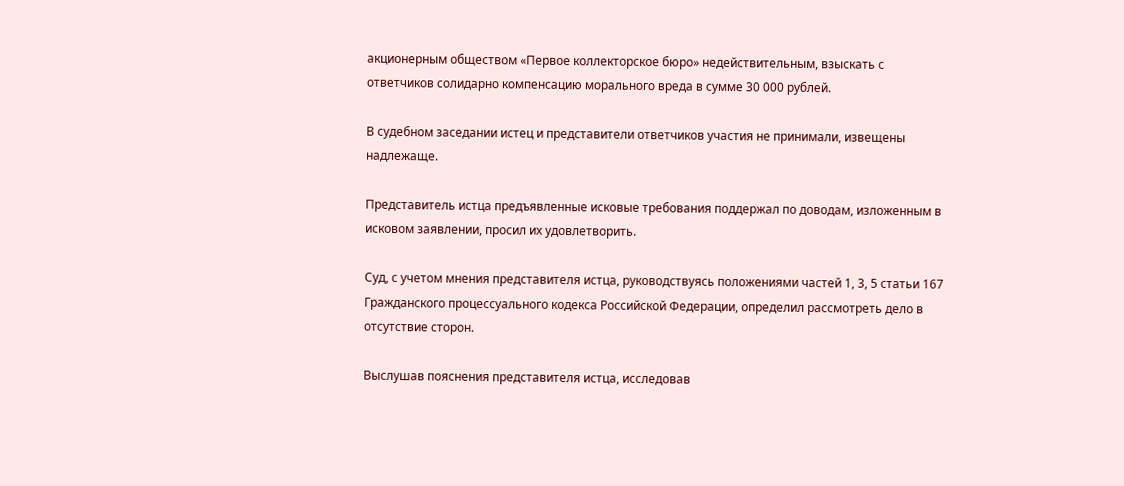акционерным обществом «Первое коллекторское бюро» недействительным, взыскать с ответчиков солидарно компенсацию морального вреда в сумме 30 000 рублей.

В судебном заседании истец и представители ответчиков участия не принимали, извещены надлежаще.

Представитель истца предъявленные исковые требования поддержал по доводам, изложенным в исковом заявлении, просил их удовлетворить.

Суд, с учетом мнения представителя истца, руководствуясь положениями частей 1, 3, 5 статьи 167 Гражданского процессуального кодекса Российской Федерации, определил рассмотреть дело в отсутствие сторон.

Выслушав пояснения представителя истца, исследовав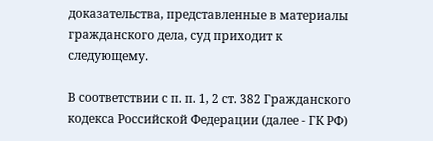доказательства, представленные в материалы гражданского дела, суд приходит к следующему.

В соответствии с п. п. 1, 2 ст. 382 Гражданского кодекса Российской Федерации (далее - ГК РФ)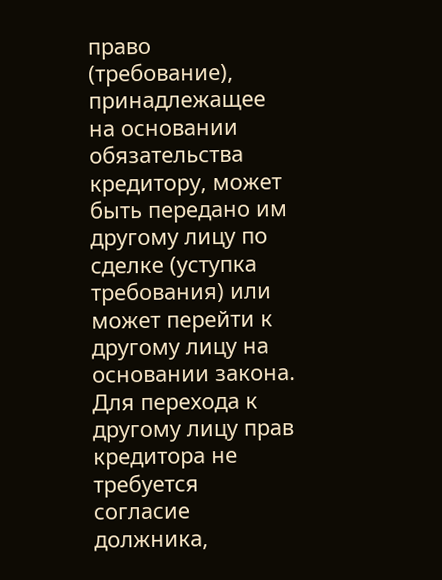право (требование), принадлежащее на основании обязательства кредитору, может быть передано им другому лицу по сделке (уступка требования) или может перейти к другому лицу на основании закона. Для перехода к другому лицу прав кредитора не требуется согласие должника,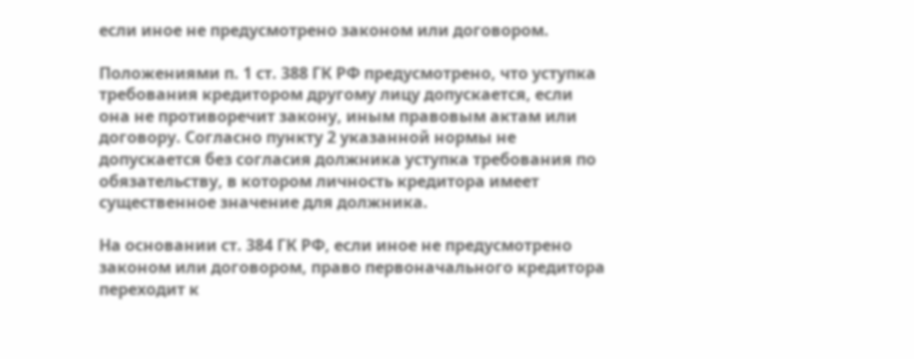если иное не предусмотрено законом или договором.

Положениями п. 1 ст. 388 ГК РФ предусмотрено, что уступка требования кредитором другому лицу допускается, если она не противоречит закону, иным правовым актам или договору. Согласно пункту 2 указанной нормы не допускается без согласия должника уступка требования по обязательству, в котором личность кредитора имеет существенное значение для должника.

На основании ст. 384 ГК РФ, если иное не предусмотрено законом или договором, право первоначального кредитора переходит к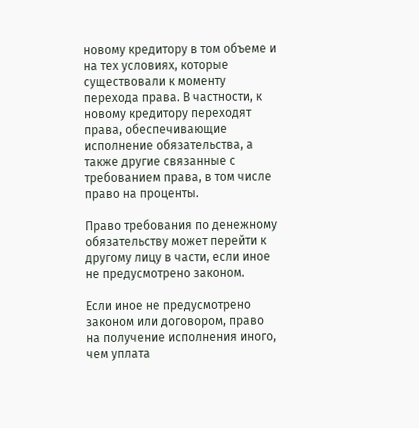новому кредитору в том объеме и на тех условиях, которые существовали к моменту перехода права. В частности, к новому кредитору переходят права, обеспечивающие исполнение обязательства, а также другие связанные с требованием права, в том числе право на проценты.

Право требования по денежному обязательству может перейти к другому лицу в части, если иное не предусмотрено законом.

Если иное не предусмотрено законом или договором, право на получение исполнения иного, чем уплата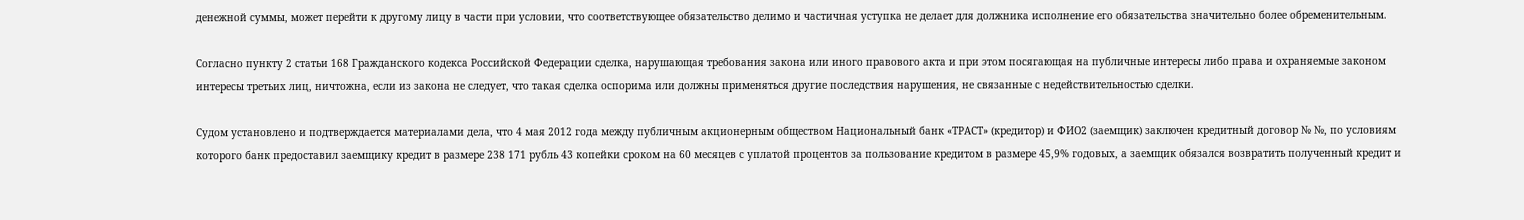денежной суммы, может перейти к другому лицу в части при условии, что соответствующее обязательство делимо и частичная уступка не делает для должника исполнение его обязательства значительно более обременительным.

Согласно пункту 2 статьи 168 Гражданского кодекса Российской Федерации сделка, нарушающая требования закона или иного правового акта и при этом посягающая на публичные интересы либо права и охраняемые законом интересы третьих лиц, ничтожна, если из закона не следует, что такая сделка оспорима или должны применяться другие последствия нарушения, не связанные с недействительностью сделки.

Судом установлено и подтверждается материалами дела, что 4 мая 2012 года между публичным акционерным обществом Национальный банк «ТРАСТ» (кредитор) и ФИО2 (заемщик) заключен кредитный договор № №, по условиям которого банк предоставил заемщику кредит в размере 238 171 рубль 43 копейки сроком на 60 месяцев с уплатой процентов за пользование кредитом в размере 45,9% годовых, а заемщик обязался возвратить полученный кредит и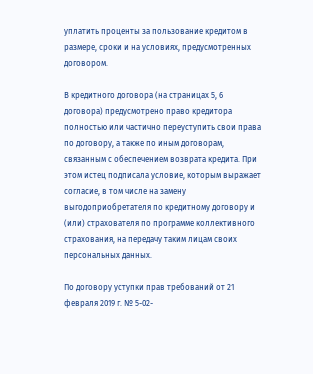уплатить проценты за пользование кредитом в размере, сроки и на условиях, предусмотренных договором.

В кредитного договора (на страницах 5, 6 договора) предусмотрено право кредитора полностью или частично переуступить свои права по договору, а также по иным договорам, связанным с обеспечением возврата кредита. При этом истец подписала условие, которым выражает согласие, в том числе на замену выгодоприобретателя по кредитному договору и (или) страхователя по программе коллективного страхования, на передачу таким лицам своих персональных данных.

По договору уступки прав требований от 21 февраля 2019 г. № 5-02-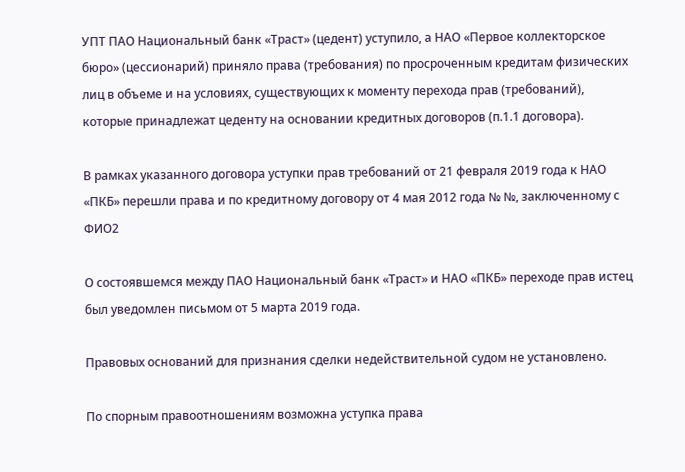УПТ ПАО Национальный банк «Траст» (цедент) уступило, а НАО «Первое коллекторское бюро» (цессионарий) приняло права (требования) по просроченным кредитам физических лиц в объеме и на условиях, существующих к моменту перехода прав (требований), которые принадлежат цеденту на основании кредитных договоров (п.1.1 договора).

В рамках указанного договора уступки прав требований от 21 февраля 2019 года к НАО «ПКБ» перешли права и по кредитному договору от 4 мая 2012 года № №, заключенному с ФИО2

О состоявшемся между ПАО Национальный банк «Траст» и НАО «ПКБ» переходе прав истец был уведомлен письмом от 5 марта 2019 года.

Правовых оснований для признания сделки недействительной судом не установлено.

По спорным правоотношениям возможна уступка права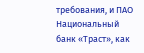требования, и ПАО Национальный банк «Траст», как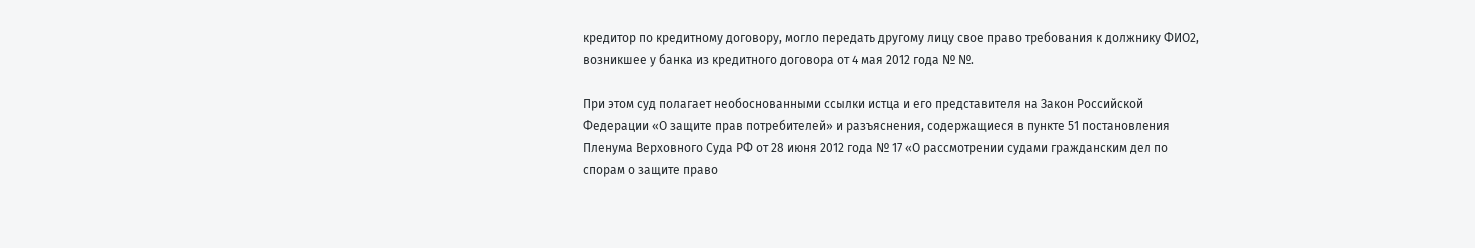кредитор по кредитному договору, могло передать другому лицу свое право требования к должнику ФИО2, возникшее у банка из кредитного договора от 4 мая 2012 года № №.

При этом суд полагает необоснованными ссылки истца и его представителя на Закон Российской Федерации «О защите прав потребителей» и разъяснения, содержащиеся в пункте 51 постановления Пленума Верховного Суда РФ от 28 июня 2012 года № 17 «О рассмотрении судами гражданским дел по спорам о защите право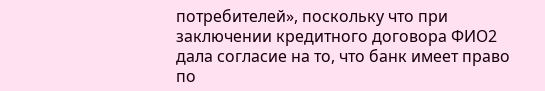потребителей», поскольку что при заключении кредитного договора ФИО2 дала согласие на то, что банк имеет право по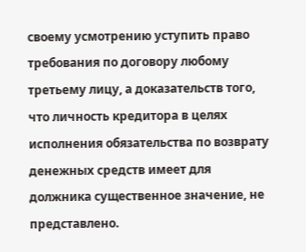своему усмотрению уступить право требования по договору любому третьему лицу, а доказательств того, что личность кредитора в целях исполнения обязательства по возврату денежных средств имеет для должника существенное значение, не представлено.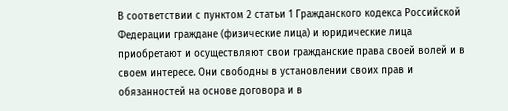В соответствии с пунктом 2 статьи 1 Гражданского кодекса Российской Федерации граждане (физические лица) и юридические лица приобретают и осуществляют свои гражданские права своей волей и в своем интересе. Они свободны в установлении своих прав и обязанностей на основе договора и в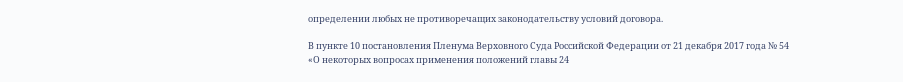определении любых не противоречащих законодательству условий договора.

В пункте 10 постановления Пленума Верховного Суда Российской Федерации от 21 декабря 2017 года № 54 «О некоторых вопросах применения положений главы 24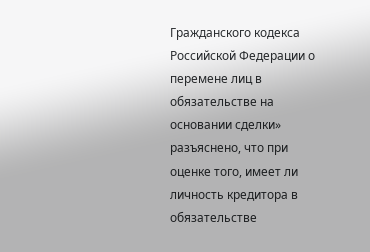Гражданского кодекса Российской Федерации о перемене лиц в обязательстве на основании сделки» разъяснено, что при оценке того, имеет ли личность кредитора в обязательстве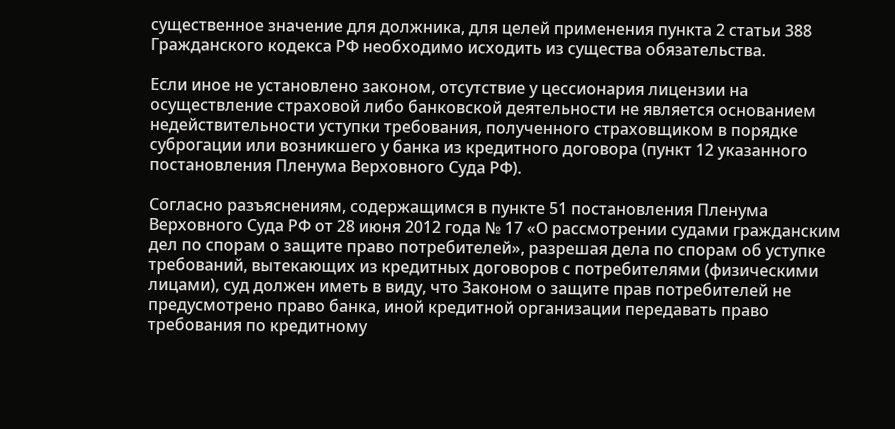существенное значение для должника, для целей применения пункта 2 статьи 388 Гражданского кодекса РФ необходимо исходить из существа обязательства.

Если иное не установлено законом, отсутствие у цессионария лицензии на осуществление страховой либо банковской деятельности не является основанием недействительности уступки требования, полученного страховщиком в порядке суброгации или возникшего у банка из кредитного договора (пункт 12 указанного постановления Пленума Верховного Суда РФ).

Согласно разъяснениям, содержащимся в пункте 51 постановления Пленума Верховного Суда РФ от 28 июня 2012 года № 17 «О рассмотрении судами гражданским дел по спорам о защите право потребителей», разрешая дела по спорам об уступке требований, вытекающих из кредитных договоров с потребителями (физическими лицами), суд должен иметь в виду, что Законом о защите прав потребителей не предусмотрено право банка, иной кредитной организации передавать право требования по кредитному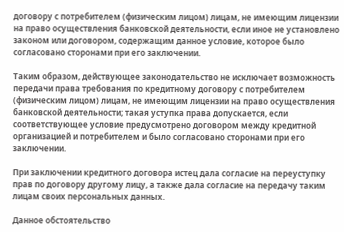договору с потребителем (физическим лицом) лицам, не имеющим лицензии на право осуществления банковской деятельности, если иное не установлено законом или договором, содержащим данное условие, которое было согласовано сторонами при его заключении.

Таким образом, действующее законодательство не исключает возможность передачи права требования по кредитному договору с потребителем (физическим лицом) лицам, не имеющим лицензии на право осуществления банковской деятельности; такая уступка права допускается, если соответствующее условие предусмотрено договором между кредитной организацией и потребителем и было согласовано сторонами при его заключении.

При заключении кредитного договора истец дала согласие на переуступку прав по договору другому лицу, а также дала согласие на передачу таким лицам своих персональных данных.

Данное обстоятельство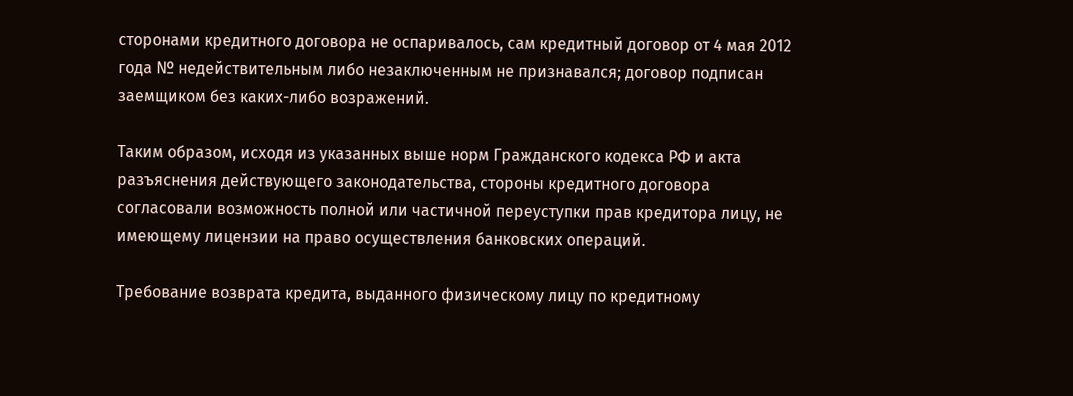сторонами кредитного договора не оспаривалось, сам кредитный договор от 4 мая 2012 года № недействительным либо незаключенным не признавался; договор подписан заемщиком без каких-либо возражений.

Таким образом, исходя из указанных выше норм Гражданского кодекса РФ и акта разъяснения действующего законодательства, стороны кредитного договора согласовали возможность полной или частичной переуступки прав кредитора лицу, не имеющему лицензии на право осуществления банковских операций.

Требование возврата кредита, выданного физическому лицу по кредитному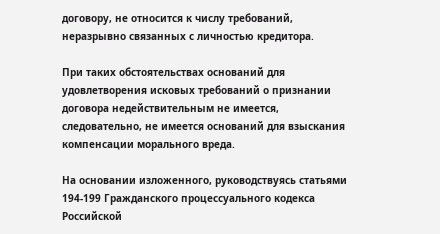договору, не относится к числу требований, неразрывно связанных с личностью кредитора.

При таких обстоятельствах оснований для удовлетворения исковых требований о признании договора недействительным не имеется, следовательно, не имеется оснований для взыскания компенсации морального вреда.

На основании изложенного, руководствуясь статьями 194-199 Гражданского процессуального кодекса Российской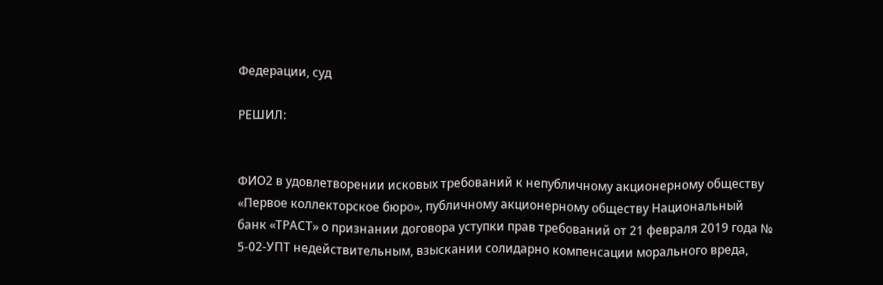Федерации, суд

РЕШИЛ:


ФИО2 в удовлетворении исковых требований к непубличному акционерному обществу «Первое коллекторское бюро», публичному акционерному обществу Национальный банк «ТРАСТ» о признании договора уступки прав требований от 21 февраля 2019 года № 5-02-УПТ недействительным, взыскании солидарно компенсации морального вреда,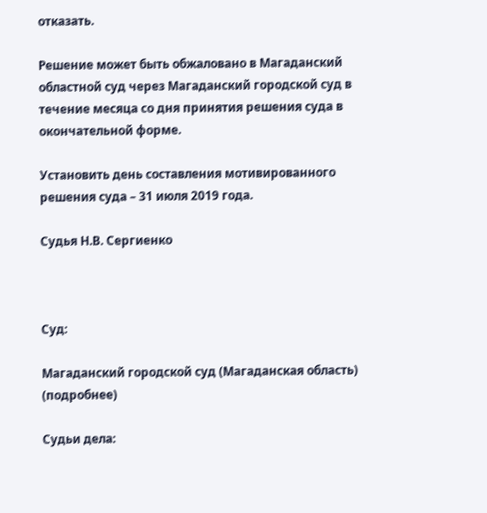отказать.

Решение может быть обжаловано в Магаданский областной суд через Магаданский городской суд в течение месяца со дня принятия решения суда в окончательной форме.

Установить день составления мотивированного решения суда – 31 июля 2019 года.

Судья Н.В. Сергиенко



Суд:

Магаданский городской суд (Магаданская область) (подробнее)

Судьи дела: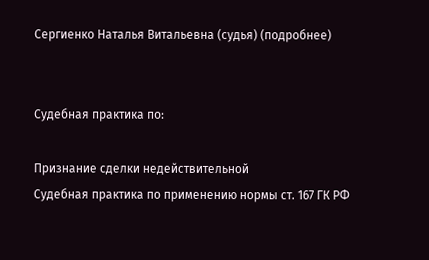Сергиенко Наталья Витальевна (судья) (подробнее)


Судебная практика по:

Признание сделки недействительной
Судебная практика по применению нормы ст. 167 ГК РФ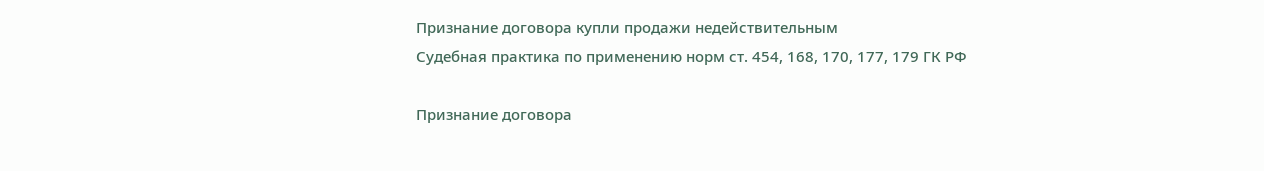Признание договора купли продажи недействительным
Судебная практика по применению норм ст. 454, 168, 170, 177, 179 ГК РФ

Признание договора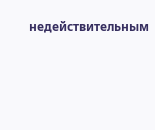недействительным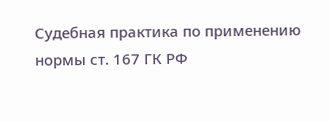Судебная практика по применению нормы ст. 167 ГК РФ